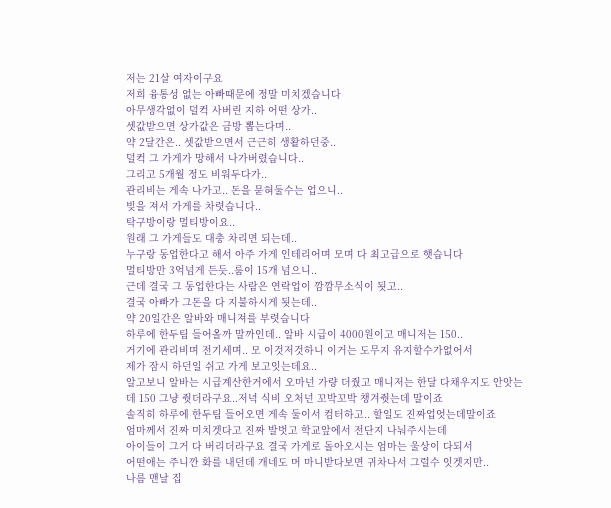저는 21살 여자이구요
저희 융통성 없는 아빠때문에 정말 미치겠습니다
아무생각없이 덜컥 사버린 지하 어떤 상가..
셋값받으면 상가값은 금방 뽑는다며..
약 2달간은.. 셋값받으면서 근근히 생활하던중..
덜컥 그 가게가 망해서 나가버렸습니다..
그리고 5개월 정도 비워두다가..
관리비는 게속 나가고.. 돈을 묻혀둘수는 업으니..
빚을 져서 가게를 차렷습니다..
탁구방이랑 멀티방이요..
원래 그 가게들도 대충 차리면 되는데..
누구랑 동업한다고 해서 아주 가게 인테리어며 모며 다 최고급으로 햇습니다
멀티방만 3억넘게 든듯..룸이 15개 넘으니..
근데 결국 그 동업한다는 사람은 연락업이 깜깜무소식이 됫고..
결국 아빠가 그돈을 다 지불하시게 됫는데..
약 20일간은 알바와 매니져를 부렷습니다
하루에 한두팀 들어올까 말까인데.. 알바 시급이 4000원이고 매니저는 150..
거기에 관리비며 전기세며.. 모 이것저것하니 이거는 도무지 유지할수가없어서
제가 잠시 하던일 쉬고 가게 보고잇는데요..
알고보니 알바는 시급계산한거에서 오마넌 가량 더줬고 매니저는 한달 다채우지도 안앗는
데 150 그냥 줫더라구요..저녁 식비 오처넌 꼬박꼬박 챙겨줫는데 말이죠
솔직히 하루에 한두팀 들어오면 게속 둘이서 컴터하고.. 할일도 진짜업엇는데말이죠
엄마께서 진짜 미치겟다고 진짜 발벗고 학교앞에서 전단지 나눠주시는데
아이들이 그거 다 버리더라구요 결국 가게로 돌아오시는 엄마는 울상이 다되서
어떤애는 주니깐 화를 내던데 개네도 머 마니받다보면 귀차나서 그럴수 잇겟지만..
나름 맨날 집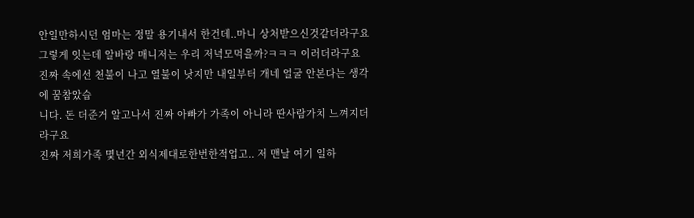안일만하시던 엄마는 정말 용기내서 한건데..마니 상처받으신것같더라구요
그렇게 잇는데 알바랑 매니저는 우리 저녁모먹을까?ㅋㅋㅋ 이러더라구요
진짜 속에선 천불이 나고 열불이 낫지만 내일부터 개네 얼굴 안본다는 생각에 꿈참았습
니다. 돈 더준거 알고나서 진짜 아빠가 가족이 아니라 딴사람가치 느껴지더라구요
진짜 저희가족 몇년간 외식제대로한번한적업고.. 저 맨날 여기 일하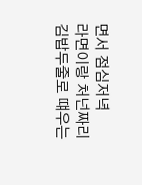면서 점심저녁
라면이랑 처넌짜리김밥두줄로 떄우는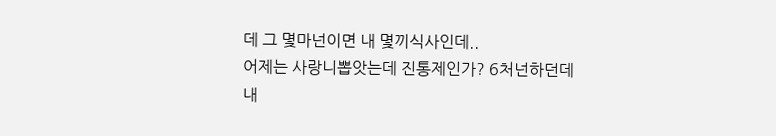데 그 몇마넌이면 내 몇끼식사인데..
어제는 사랑니뽑앗는데 진통제인가? 6처넌하던데 내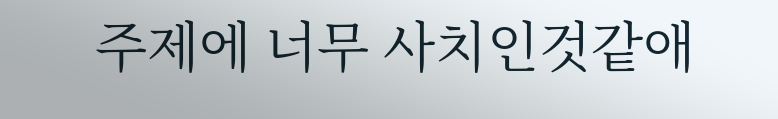주제에 너무 사치인것같애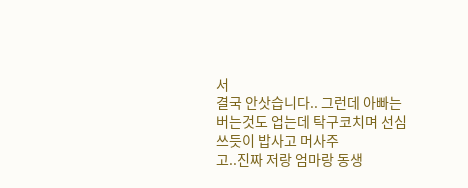서
결국 안삿습니다.. 그런데 아빠는 버는것도 업는데 탁구코치며 선심쓰듯이 밥사고 머사주
고..진짜 저랑 엄마랑 동생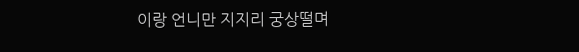이랑 언니만 지지리 궁상떨며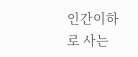인간이하로 사는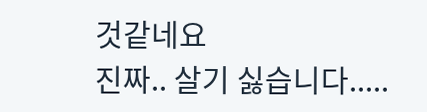것같네요
진짜.. 살기 싫습니다.....